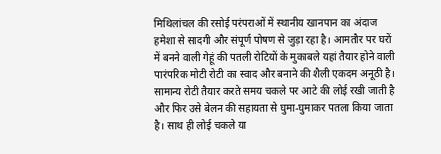मिथिलांचल की रसोई परंपराओं में स्थानीय खानपान का अंदाज हमेशा से सादगी और संपूर्ण पोषण से जुड़ा रहा है। आमतौर पर घरों में बनने वाली गेहूं की पतली रोटियों के मुकाबले यहां तैयार होने वाली पारंपरिक मोटी रोटी का स्वाद और बनाने की शैली एकदम अनूठी है। सामान्य रोटी तैयार करते समय चकले पर आटे की लोई रखी जाती है और फिर उसे बेलन की सहायता से घुमा-घुमाकर पतला किया जाता है। साथ ही लोई चकले या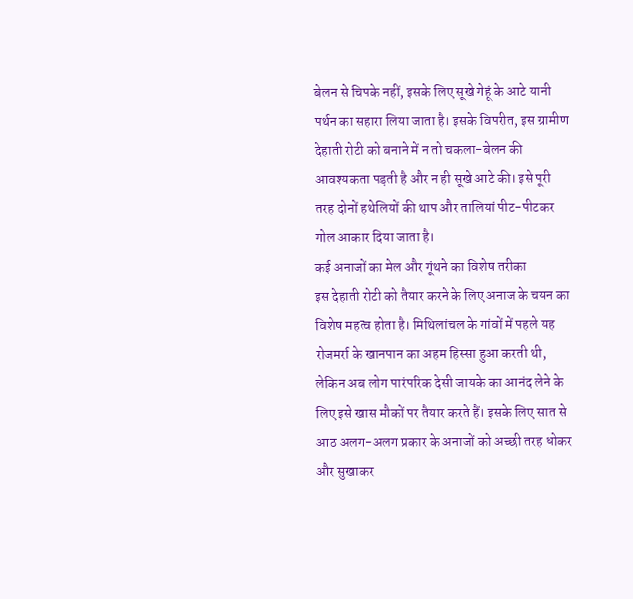बेलन से चिपके नहीं, इसके लिए सूखे गेहूं के आटे यानी पर्थन का सहारा लिया जाता है। इसके विपरीत, इस ग्रामीण देहाती रोटी को बनाने में न तो चकला-बेलन की आवश्यकता पड़ती है और न ही सूखे आटे की। इसे पूरी तरह दोनों हथेलियों की थाप और तालियां पीट-पीटकर गोल आकार दिया जाता है।
कई अनाजों का मेल और गूंथने का विशेष तरीका
इस देहाती रोटी को तैयार करने के लिए अनाज के चयन का विशेष महत्व होता है। मिथिलांचल के गांवों में पहले यह रोजमर्रा के खानपान का अहम हिस्सा हुआ करती थी, लेकिन अब लोग पारंपरिक देसी जायके का आनंद लेने के लिए इसे खास मौकों पर तैयार करते हैं। इसके लिए सात से आठ अलग-अलग प्रकार के अनाजों को अच्छी तरह धोकर और सुखाकर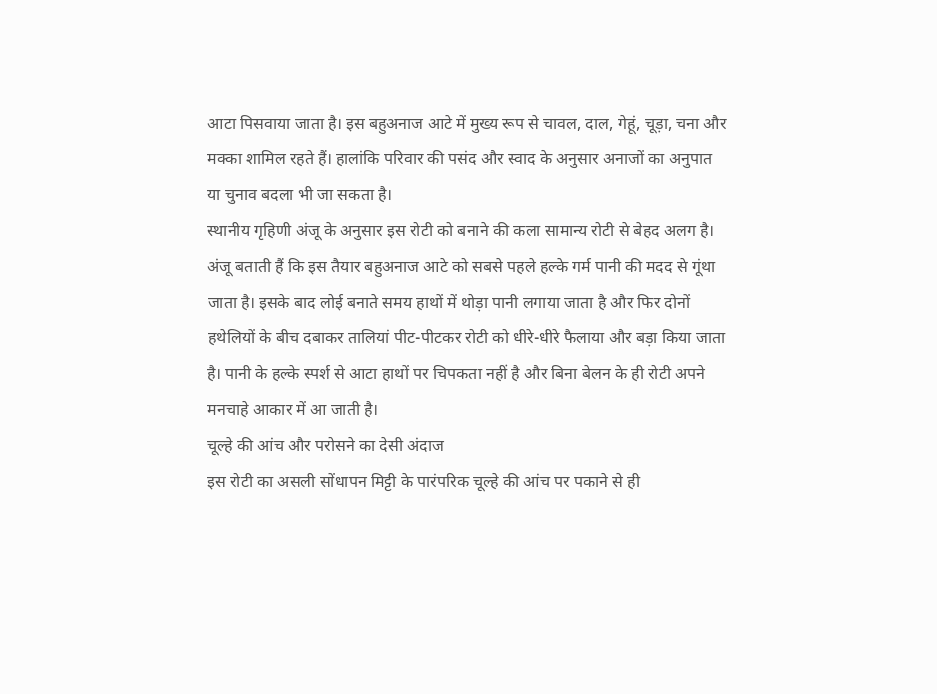आटा पिसवाया जाता है। इस बहुअनाज आटे में मुख्य रूप से चावल, दाल, गेहूं, चूड़ा, चना और मक्का शामिल रहते हैं। हालांकि परिवार की पसंद और स्वाद के अनुसार अनाजों का अनुपात या चुनाव बदला भी जा सकता है।
स्थानीय गृहिणी अंजू के अनुसार इस रोटी को बनाने की कला सामान्य रोटी से बेहद अलग है। अंजू बताती हैं कि इस तैयार बहुअनाज आटे को सबसे पहले हल्के गर्म पानी की मदद से गूंथा जाता है। इसके बाद लोई बनाते समय हाथों में थोड़ा पानी लगाया जाता है और फिर दोनों हथेलियों के बीच दबाकर तालियां पीट-पीटकर रोटी को धीरे-धीरे फैलाया और बड़ा किया जाता है। पानी के हल्के स्पर्श से आटा हाथों पर चिपकता नहीं है और बिना बेलन के ही रोटी अपने मनचाहे आकार में आ जाती है।
चूल्हे की आंच और परोसने का देसी अंदाज
इस रोटी का असली सोंधापन मिट्टी के पारंपरिक चूल्हे की आंच पर पकाने से ही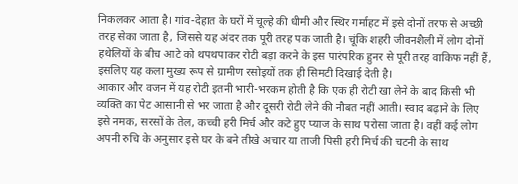निकलकर आता है। गांव-देहात के घरों में चूल्हे की धीमी और स्थिर गर्माहट में इसे दोनों तरफ से अच्छी तरह सेका जाता है, जिससे यह अंदर तक पूरी तरह पक जाती है। चूंकि शहरी जीवनशैली में लोग दोनों हथेलियों के बीच आटे को थपथपाकर रोटी बड़ा करने के इस पारंपरिक हुनर से पूरी तरह वाकिफ नहीं हैं, इसलिए यह कला मुख्य रूप से ग्रामीण रसोइयों तक ही सिमटी दिखाई देती है।
आकार और वजन में यह रोटी इतनी भारी-भरकम होती है कि एक ही रोटी खा लेने के बाद किसी भी व्यक्ति का पेट आसानी से भर जाता है और दूसरी रोटी लेने की नौबत नहीं आती। स्वाद बढ़ाने के लिए इसे नमक, सरसों के तेल, कच्ची हरी मिर्च और कटे हुए प्याज के साथ परोसा जाता है। वहीं कई लोग अपनी रुचि के अनुसार इसे घर के बने तीखे अचार या ताजी पिसी हरी मिर्च की चटनी के साथ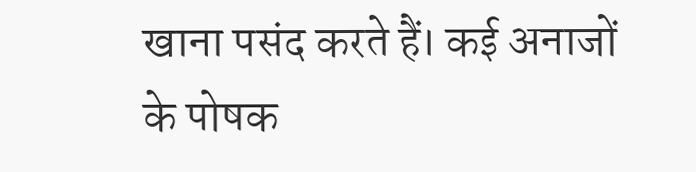खाना पसंद करते हैं। कई अनाजों के पोषक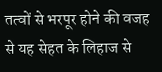तत्वों से भरपूर होने की वजह से यह सेहत के लिहाज से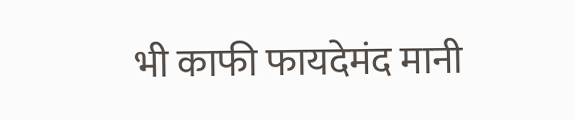भी काफी फायदेमंद मानी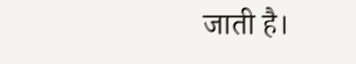जाती है।